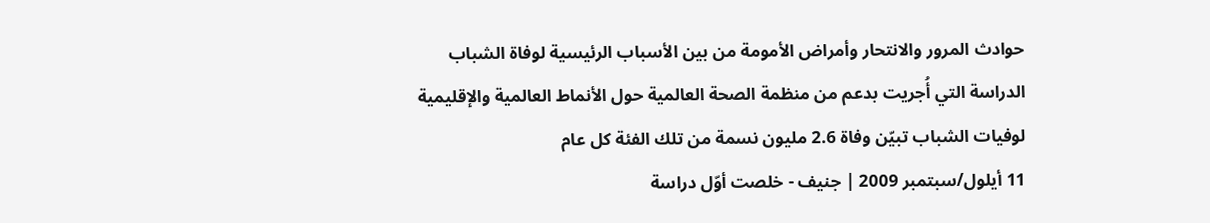حوادث المرور والانتحار وأمراض الأمومة من بين الأسباب الرئيسية لوفاة الشباب
الدراسة التي أُجريت بدعم من منظمة الصحة العالمية حول الأنماط العالمية والإقليمية لوفيات الشباب تبيّن وفاة 2.6 مليون نسمة من تلك الفئة كل عام
11 أيلول/سبتمبر 2009 | جنيف - خلصت أوّل دراسة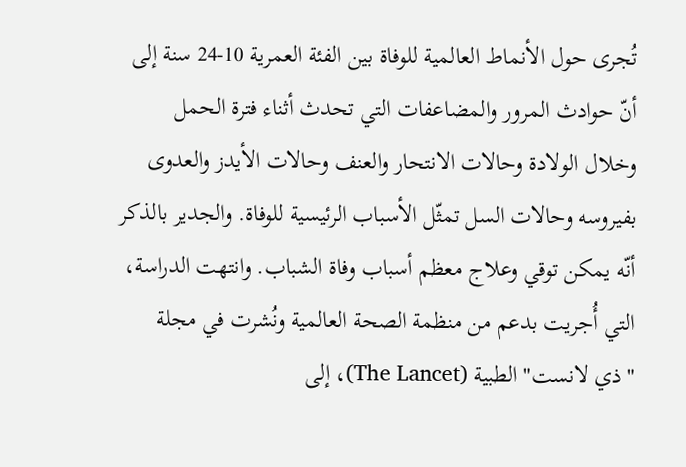تُجرى حول الأنماط العالمية للوفاة بين الفئة العمرية 10-24 سنة إلى أنّ حوادث المرور والمضاعفات التي تحدث أثناء فترة الحمل وخلال الولادة وحالات الانتحار والعنف وحالات الأيدز والعدوى بفيروسه وحالات السل تمثّل الأسباب الرئيسية للوفاة. والجدير بالذكر أنّه يمكن توقي وعلاج معظم أسباب وفاة الشباب. وانتهت الدراسة، التي أُجريت بدعم من منظمة الصحة العالمية ونُشرت في مجلة "ذي لانست" الطبية (The Lancet)، إلى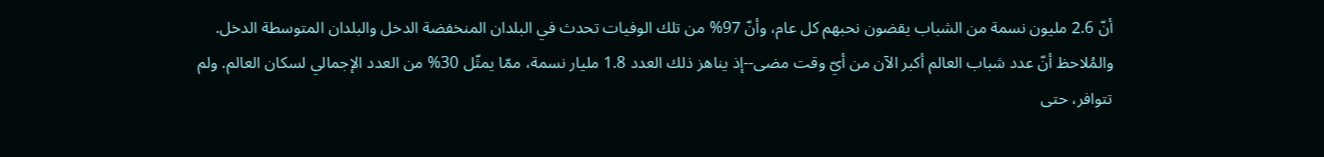أنّ 2.6 مليون نسمة من الشباب يقضون نحبهم كل عام، وأنّ 97% من تلك الوفيات تحدث في البلدان المنخفضة الدخل والبلدان المتوسطة الدخل.
والمُلاحظ أنّ عدد شباب العالم أكبر الآن من أيّ وقت مضى--إذ يناهز ذلك العدد 1.8 مليار نسمة، ممّا يمثّل 30% من العدد الإجمالي لسكان العالم. ولم تتوافر، حتى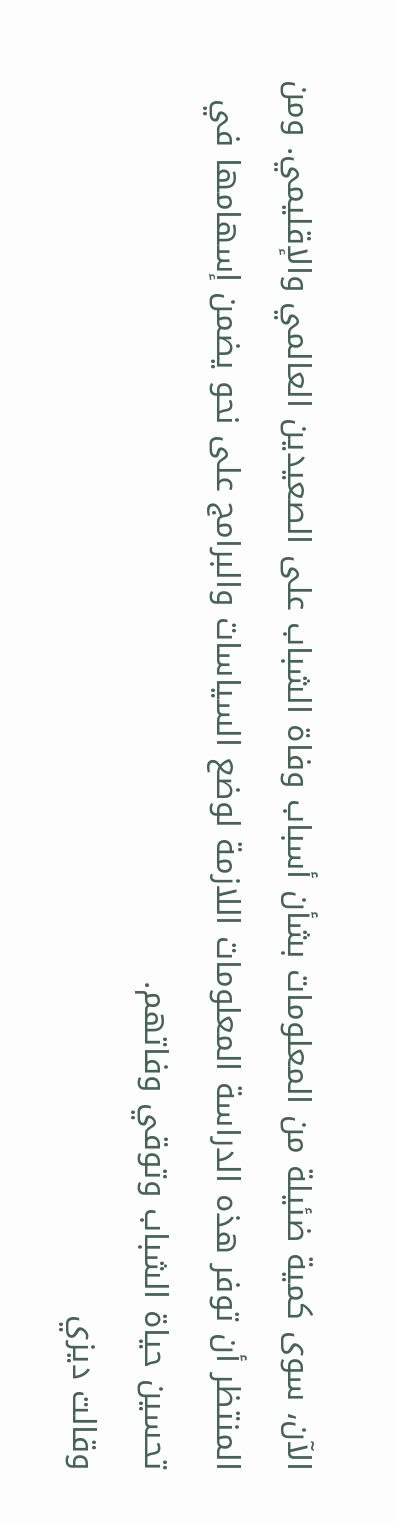الآن، سوى كمية ضئيلة من المعلومات بشأن أسباب وفاة الشباب على الصعيدين العالمي والإقليمي. ومن المنتظر أن توفر هذه الدراسة المعلومات اللازمة لوضع السياسات والبرامج على نحو يضمن إسهامها في تحسين حياة الشباب وتوقي وفاتهم.
وقالت ديزي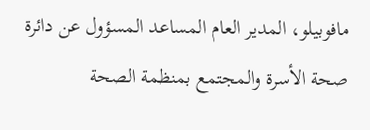مافوبيلو، المدير العام المساعد المسؤول عن دائرة صحة الأسرة والمجتمع بمنظمة الصحة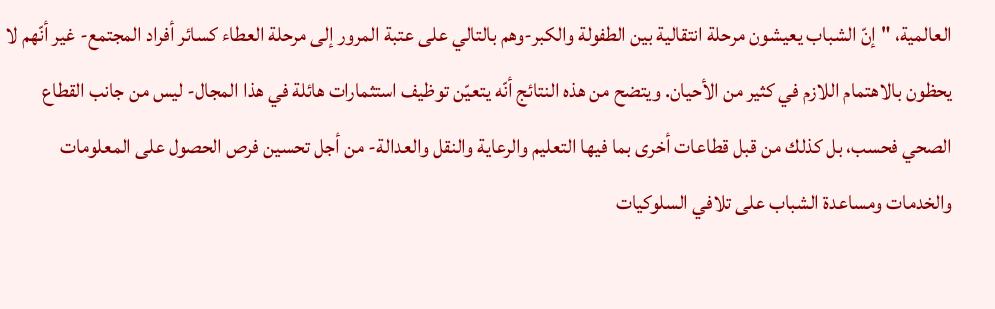العالمية، "إنّ الشباب يعيشون مرحلة انتقالية بين الطفولة والكبر-وهم بالتالي على عتبة المرور إلى مرحلة العطاء كسائر أفراد المجتمع- غير أنّهم لا يحظون بالاهتمام اللازم في كثير من الأحيان. ويتضح من هذه النتائج أنّه يتعيّن توظيف استثمارات هائلة في هذا المجال- ليس من جانب القطاع الصحي فحسب، بل كذلك من قبل قطاعات أخرى بما فيها التعليم والرعاية والنقل والعدالة- من أجل تحسين فرص الحصول على المعلومات والخدمات ومساعدة الشباب على تلافي السلوكيات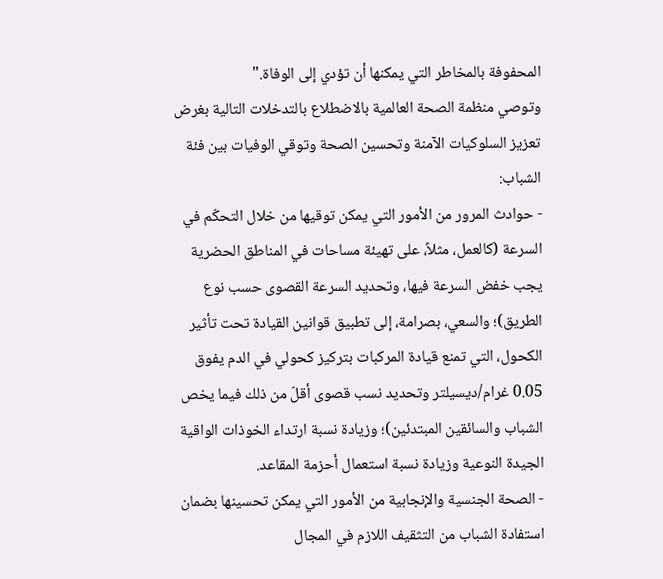المحفوفة بالمخاطر التي يمكنها أن تؤدي إلى الوفاة."
وتوصي منظمة الصحة العالمية بالاضطلاع بالتدخلات التالية بغرض تعزيز السلوكيات الآمنة وتحسين الصحة وتوقي الوفيات بين فئة الشباب:
- حوادث المرور من الأمور التي يمكن توقيها من خلال التحكّم في السرعة (كالعمل، مثلاً، على تهيئة مساحات في المناطق الحضرية يجب خفض السرعة فيها، وتحديد السرعة القصوى حسب نوع الطريق)؛ والسعي، بصرامة، إلى تطبيق قوانين القيادة تحت تأثير الكحول، التي تمنع قيادة المركبات بتركيز كحولي في الدم يفوق 0.05 غرام/ديسيلتر وتحديد نسب قصوى أقلّ من ذلك فيما يخص الشباب والسائقين المبتدئين)؛ وزيادة نسبة ارتداء الخوذات الواقية الجيدة النوعية وزيادة نسبة استعمال أحزمة المقاعد.
- الصحة الجنسية والإنجابية من الأمور التي يمكن تحسينها بضمان استفادة الشباب من التثقيف اللازم في المجال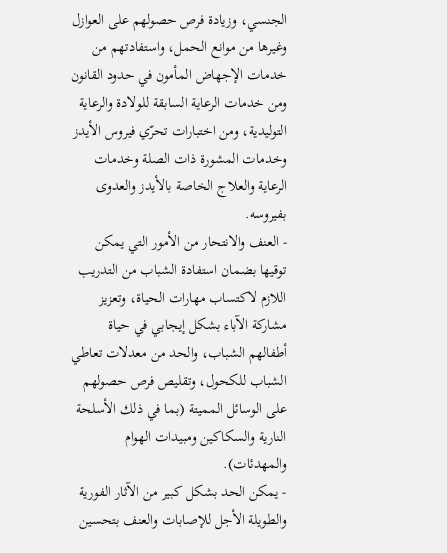الجنسي، وزيادة فرص حصولهم على العوازل وغيرها من موانع الحمل، واستفادتهم من خدمات الإجهاض المأمون في حدود القانون ومن خدمات الرعاية السابقة للولادة والرعاية التوليدية، ومن اختبارات تحرّي فيروس الأيدز وخدمات المشورة ذات الصلة وخدمات الرعاية والعلاج الخاصة بالأيدز والعدوى بفيروسه.
- العنف والانتحار من الأمور التي يمكن توقيها بضمان استفادة الشباب من التدريب اللازم لاكتساب مهارات الحياة، وتعزيز مشاركة الآباء بشكل إيجابي في حياة أطفالهم الشباب، والحد من معدلات تعاطي الشباب للكحول، وتقليص فرص حصولهم على الوسائل المميتة (بما في ذلك الأسلحة النارية والسكاكين ومبيدات الهوام والمهدئات).
- يمكن الحد بشكل كبير من الآثار الفورية والطويلة الأجل للإصابات والعنف بتحسين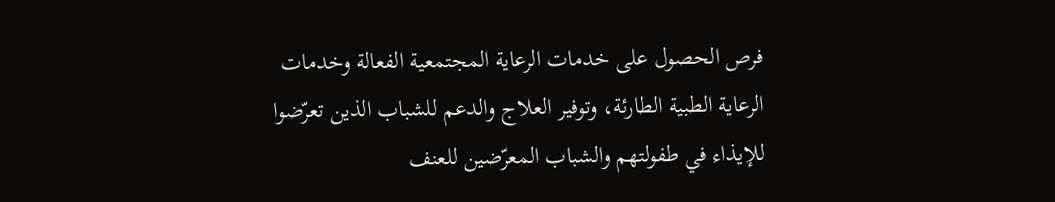فرص الحصول على خدمات الرعاية المجتمعية الفعالة وخدمات الرعاية الطبية الطارئة، وتوفير العلاج والدعم للشباب الذين تعرّضوا للإيذاء في طفولتهم والشباب المعرّضين للعنف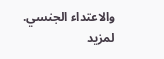والاعتداء الجنسي.
لمزيد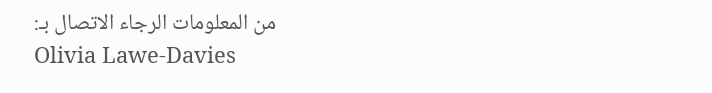من المعلومات الرجاء الاتصال بـ:
Olivia Lawe-Davies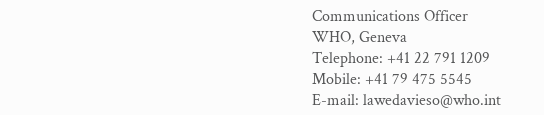Communications Officer
WHO, Geneva
Telephone: +41 22 791 1209
Mobile: +41 79 475 5545
E-mail: lawedavieso@who.int